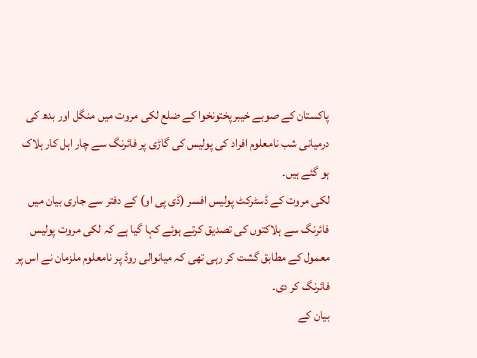پاکستان کے صوبے خیبرپختونخوا کے ضلع لکی مروت میں منگل اور بدھ کی درمیانی شب نامعلوم افراد کی پولیس کی گاڑی پر فائرنگ سے چار اہل کار ہلاک ہو گئے ہیں۔
لکی مروت کے ڈسٹرکٹ پولیس افسر (ڈی پی او) کے دفتر سے جاری بیان میں فائرنگ سے ہلاکتوں کی تصدیق کرتے ہوئے کہا گیا ہے کہ لکی مروت پولیس معمول کے مطابق گشت کر رہی تھی کہ میانوالی روڈ پر نامعلوم ملزمان نے اس پر فائرنگ کر دی۔
بیان کے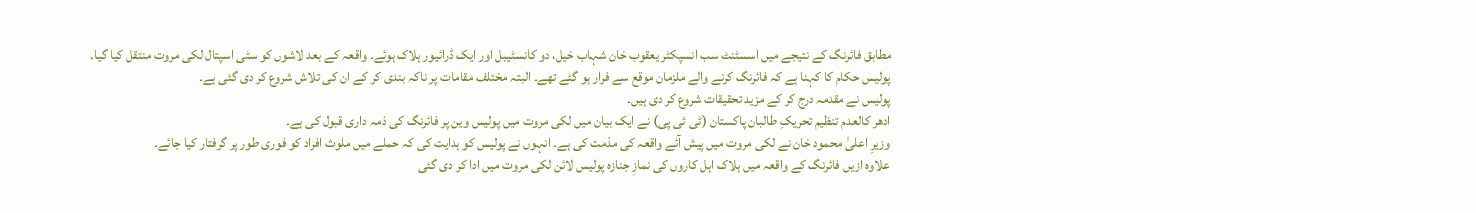مطابق فائرنگ کے نتیجے میں اسسٹنٹ سب انسپکٹر یعقوب خان شہاب خیل، دو کانسٹیبل اور ایک ڈرائیور ہلاک ہوئے۔ واقعہ کے بعد لاشوں کو سٹی اسپتال لکی مروت منتقل کیا گیا۔
پولیس حکام کا کہنا ہے کہ فائرنگ کرنے والے ملزمان موقع سے فرار ہو گئے تھے۔ البتہ مختلف مقامات پر ناکہ بندی کر کے ان کی تلاش شروع کر دی گئی ہے۔
پولیس نے مقدمہ درج کر کے مزید تحقیقات شروع کر دی ہیں۔
ادھر کالعدم تنظیم تحریکِ طالبان پاکستان (ٹی ٹی پی) نے ایک بیان میں لکی مروت میں پولیس وین پر فائرنگ کی ذمہ داری قبول کی ہے۔
وزیرِ اعلیٰ محمود خان نے لکی مروت میں پیش آئے واقعہ کی مذمت کی ہے۔ انہوں نے پولیس کو ہدایت کی کہ حملے میں ملوث افراد کو فوری طور پر گرفتار کیا جائے۔
علاوہ ازیں فائرنگ کے واقعہ میں ہلاک اہل کاروں کی نمازِ جنازہ پولیس لائن لکی مروت میں ادا کر دی گئی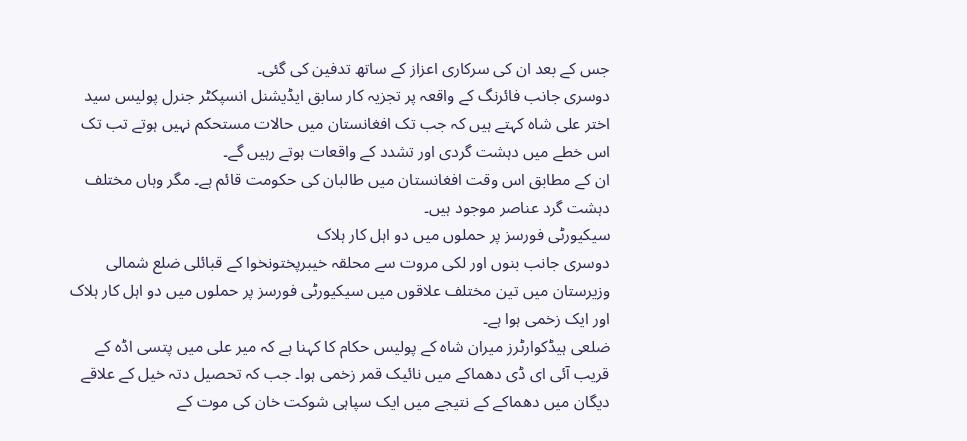جس کے بعد ان کی سرکاری اعزاز کے ساتھ تدفین کی گئی۔
دوسری جانب فائرنگ کے واقعہ پر تجزیہ کار سابق ایڈیشنل انسپکٹر جنرل پولیس سید اختر علی شاہ کہتے ہیں کہ جب تک افغانستان میں حالات مستحکم نہیں ہوتے تب تک اس خطے میں دہشت گردی اور تشدد کے واقعات ہوتے رہیں گے۔
ان کے مطابق اس وقت افغانستان میں طالبان کی حکومت قائم ہے۔ مگر وہاں مختلف دہشت گرد عناصر موجود ہیں۔
سیکیورٹی فورسز پر حملوں میں دو اہل کار ہلاک
دوسری جانب بنوں اور لکی مروت سے محلقہ خیبرپختونخوا کے قبائلی ضلع شمالی وزیرستان میں تین مختلف علاقوں میں سیکیورٹی فورسز پر حملوں میں دو اہل کار ہلاک اور ایک زخمی ہوا ہے۔
ضلعی ہیڈکوارٹرز میران شاہ کے پولیس حکام کا کہنا ہے کہ میر علی میں پتسی اڈہ کے قریب آئی ای ڈی دھماکے میں نائیک قمر زخمی ہوا۔ جب کہ تحصیل دتہ خیل کے علاقے دیگان میں دھماکے کے نتیجے میں ایک سپاہی شوکت خان کی موت کے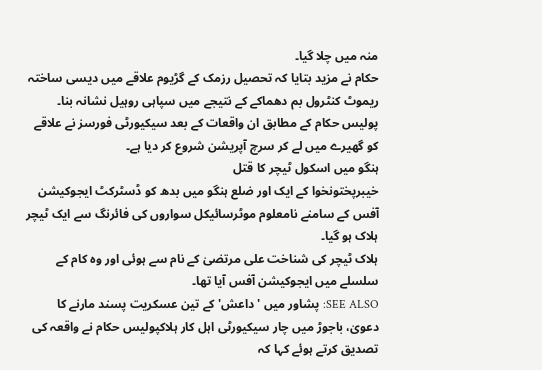منہ میں چلا گیا۔
حکام نے مزید بتایا کہ تحصیل رزمک کے گڑیوم علاقے میں دیسی ساختہ ریموٹ کنٹرول بم دھماکے کے نتیجے میں سپاہی روہیل نشانہ بنا۔
پولیس حکام کے مطابق ان واقعات کے بعد سیکیورٹی فورسز نے علاقے کو گھیرے میں لے کر سرچ آپریشن شروع کر دیا ہے۔
ہنگو میں اسکول ٹیچر کا قتل
خیبرپختونخوا کے ایک اور ضلع ہنگو میں بدھ کو ڈسٹرکٹ ایجوکیشن آفس کے سامنے نامعلوم موٹرسائیکل سواروں کی فائرنگ سے ایک ٹیچر ہلاک ہو گیا۔
ہلاک ٹیچر کی شناخت علی مرتضیٰ کے نام سے ہوئی اور وہ کام کے سلسلے میں ایجوکیشن آفس آیا تھا۔
SEE ALSO: پشاور میں 'داعش' کے تین عسکریت پسند مارنے کا دعویٰ، باجوڑ میں چار سیکیورٹی اہل کار ہلاکپولیس حکام نے واقعہ کی تصدیق کرتے ہوئے کہا کہ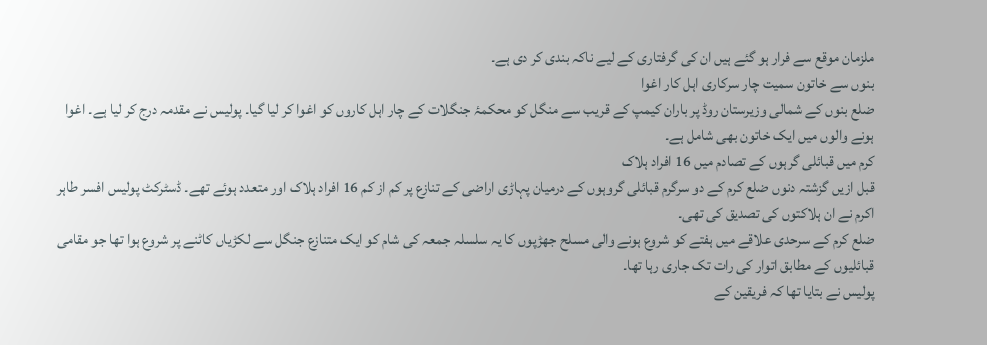ملزمان موقع سے فرار ہو گئے ہیں ان کی گرفتاری کے لیے ناکہ بندی کر دی ہے۔
بنوں سے خاتون سمیت چار سرکاری اہل کار اغوا
ضلع بنوں کے شمالی وزیرستان روڈ پر باران کیمپ کے قریب سے منگل کو محکمۂ جنگلات کے چار اہل کاروں کو اغوا کر لیا گیا۔ پولیس نے مقدمہ درج کر لیا ہے۔ اغوا ہونے والوں میں ایک خاتون بھی شامل ہے۔
کرم میں قبائلی گرہوں کے تصادم میں 16 افراد ہلاک
قبل ازیں گزشتہ دنوں ضلع کرم کے دو سرگرم قبائلی گروہوں کے درمیان پہاڑی اراضی کے تنازع پر کم از کم 16 افراد ہلاک اور متعدد ہوئے تھے۔ ڈسٹرکٹ پولیس افسر طاہر اکرم نے ان ہلاکتوں کی تصدیق کی تھی۔
ضلع کرم کے سرحدی علاقے میں ہفتے کو شروع ہونے والی مسلح جھڑپوں کا یہ سلسلہ جمعہ کی شام کو ایک متنازع جنگل سے لکڑیاں کاٹنے پر شروع ہوا تھا جو مقامی قبائلیوں کے مطابق اتوار کی رات تک جاری رہا تھا۔
پولیس نے بتایا تھا کہ فریقین کے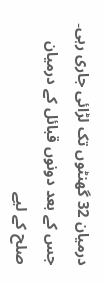درمیان 32 گھنٹوں تک لڑائی جاری رہی۔ جس کے بعد دونوں قبائل کے درمیان صلح کے لیے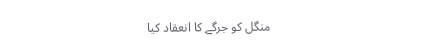منگل کو جرگے کا انعقاد کیا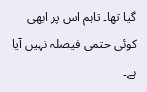گیا تھا۔ تاہم اس پر ابھی کوئی حتمی فیصلہ نہیں آیا ہے۔